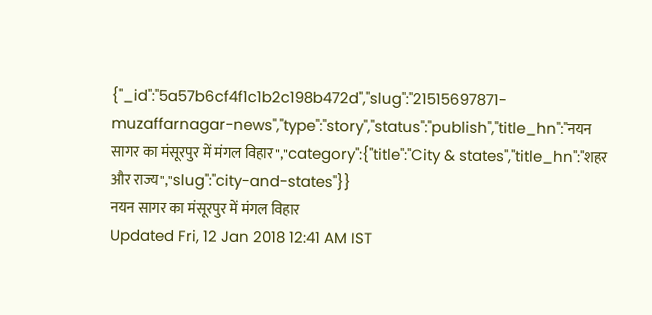{"_id":"5a57b6cf4f1c1b2c198b472d","slug":"21515697871-muzaffarnagar-news","type":"story","status":"publish","title_hn":"नयन सागर का मंसूरपुर में मंगल विहार","category":{"title":"City & states","title_hn":"शहर और राज्य","slug":"city-and-states"}}
नयन सागर का मंसूरपुर में मंगल विहार
Updated Fri, 12 Jan 2018 12:41 AM IST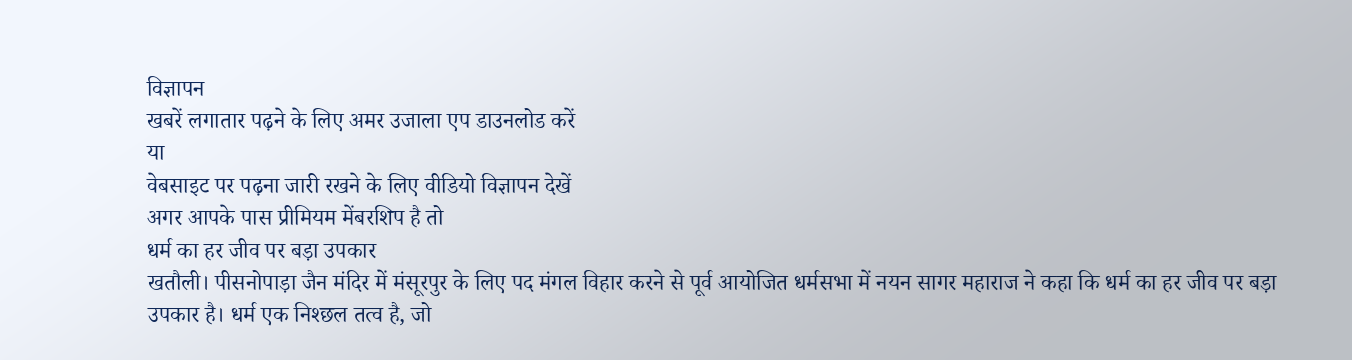विज्ञापन
खबरें लगातार पढ़ने के लिए अमर उजाला एप डाउनलोड करें
या
वेबसाइट पर पढ़ना जारी रखने के लिए वीडियो विज्ञापन देखें
अगर आपके पास प्रीमियम मेंबरशिप है तो
धर्म का हर जीव पर बड़ा उपकार
खतौली। पीसनोपाड़ा जैन मंदिर में मंसूरपुर के लिए पद मंगल विहार करने से पूर्व आयोजित धर्मसभा में नयन सागर महाराज ने कहा कि धर्म का हर जीव पर बड़ा उपकार है। धर्म एक निश्छल तत्व है, जो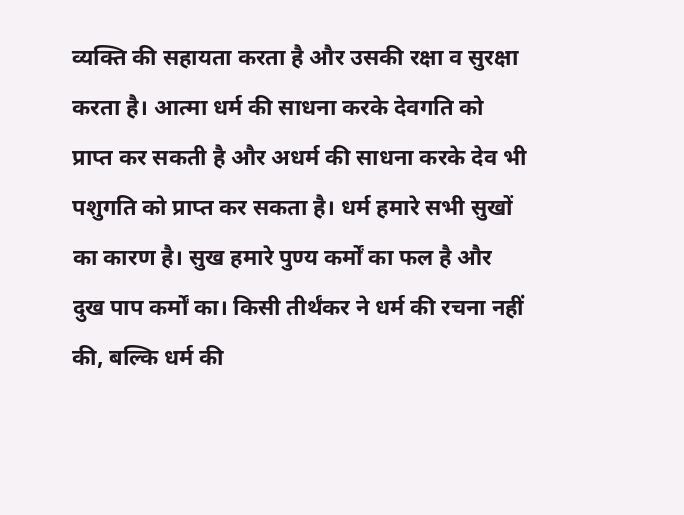व्यक्ति की सहायता करता है और उसकी रक्षा व सुरक्षा करता है। आत्मा धर्म की साधना करके देवगति को प्राप्त कर सकती है और अधर्म की साधना करके देव भी पशुगति को प्राप्त कर सकता है। धर्म हमारे सभी सुखों का कारण है। सुख हमारे पुण्य कर्मों का फल है और दुख पाप कर्मों का। किसी तीर्थंकर ने धर्म की रचना नहीं की, बल्कि धर्म की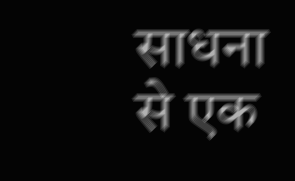साधना से एक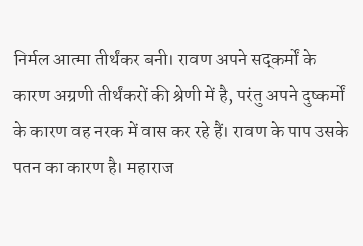निर्मल आत्मा तीर्थंकर बनी। रावण अपने सद्कर्मों के कारण अग्रणी तीर्थंकरों की श्रेणी में है, परंतु अपने दुष्कर्मों के कारण वह नरक में वास कर रहे हैं। रावण के पाप उसके पतन का कारण है। महाराज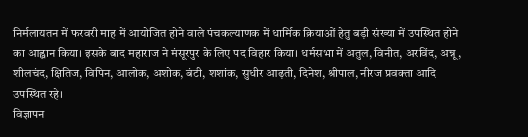निर्मलायतन में फरवरी माह में आयोजित होने वाले पंचकल्याणक में धार्मिक क्रियाओं हेतु बड़ी संख्या में उपस्थित होने का आह्वान किया। इसके बाद महाराज ने मंसूरपुर के लिए पद विहार किया। धर्मसभा में अतुल, विनीत, अरविंद, अन्नू, शीलचंद, क्षितिज, विपिन, आलोक, अशोक, बंटी, शशांक, सुधीर आढ़ती, दिनेश, श्रीपाल, नीरज प्रवक्ता आदि उपस्थित रहे।
विज्ञापन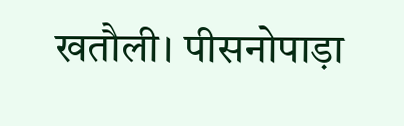खतौली। पीसनोपाड़ा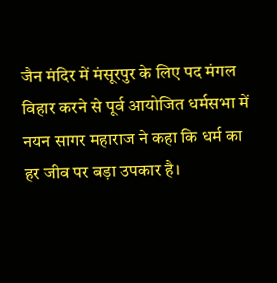जैन मंदिर में मंसूरपुर के लिए पद मंगल विहार करने से पूर्व आयोजित धर्मसभा में नयन सागर महाराज ने कहा कि धर्म का हर जीव पर बड़ा उपकार है।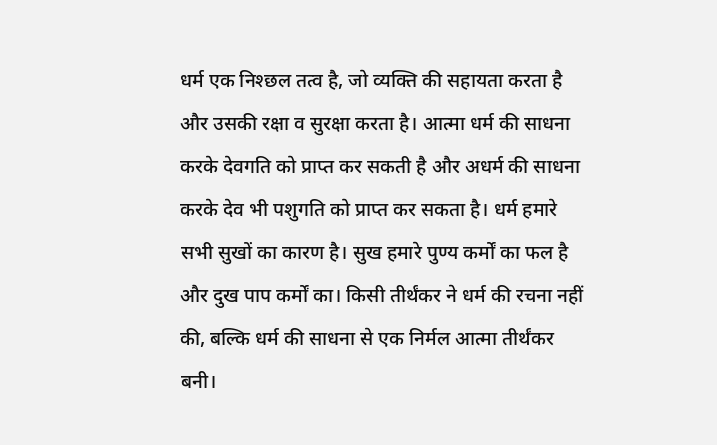धर्म एक निश्छल तत्व है, जो व्यक्ति की सहायता करता है और उसकी रक्षा व सुरक्षा करता है। आत्मा धर्म की साधना करके देवगति को प्राप्त कर सकती है और अधर्म की साधना करके देव भी पशुगति को प्राप्त कर सकता है। धर्म हमारे सभी सुखों का कारण है। सुख हमारे पुण्य कर्मों का फल है और दुख पाप कर्मों का। किसी तीर्थंकर ने धर्म की रचना नहीं की, बल्कि धर्म की साधना से एक निर्मल आत्मा तीर्थंकर बनी।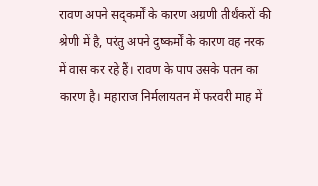रावण अपने सद्कर्मों के कारण अग्रणी तीर्थंकरों की श्रेणी में है, परंतु अपने दुष्कर्मों के कारण वह नरक में वास कर रहे हैं। रावण के पाप उसके पतन का कारण है। महाराज निर्मलायतन में फरवरी माह में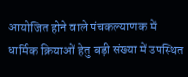आयोजित होने वाले पंचकल्याणक में धार्मिक क्रियाओं हेतु बड़ी संख्या में उपस्थित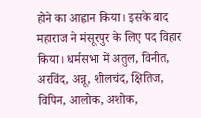होने का आह्वान किया। इसके बाद महाराज ने मंसूरपुर के लिए पद विहार किया। धर्मसभा में अतुल, विनीत, अरविंद, अन्नू, शीलचंद, क्षितिज, विपिन, आलोक, अशोक,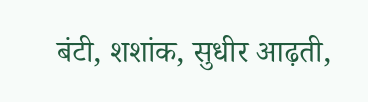बंटी, शशांक, सुधीर आढ़ती,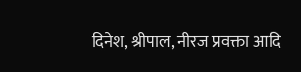दिनेश, श्रीपाल, नीरज प्रवक्ता आदि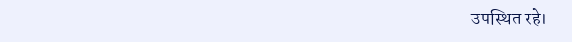उपस्थित रहे।